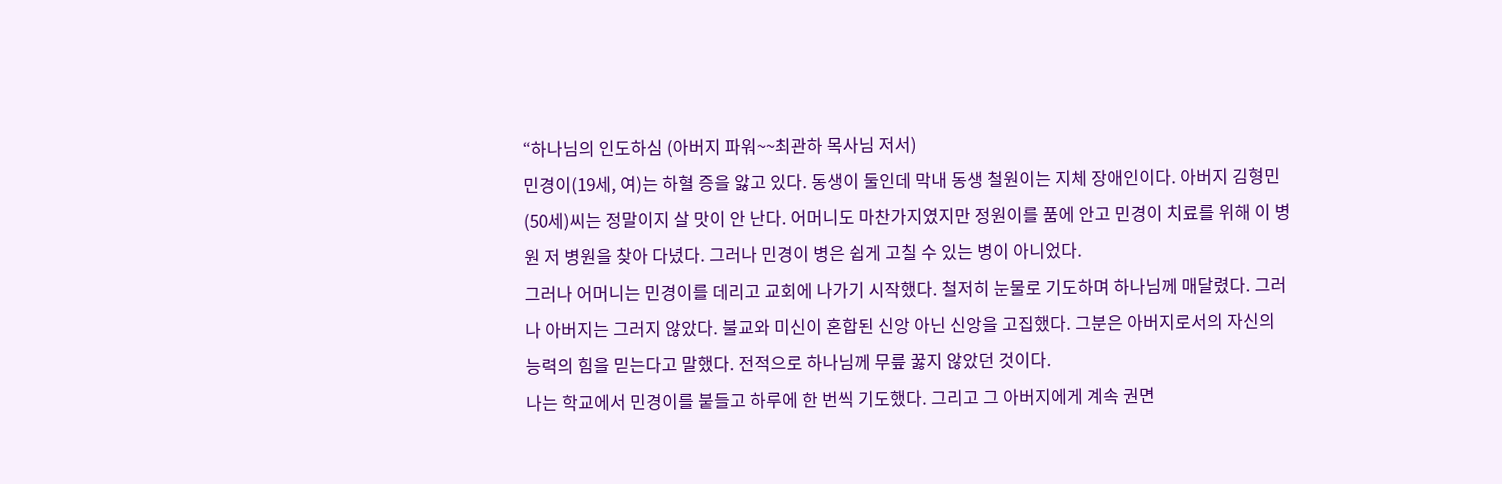“하나님의 인도하심 (아버지 파워~~최관하 목사님 저서)
민경이(19세, 여)는 하혈 증을 앓고 있다. 동생이 둘인데 막내 동생 철원이는 지체 장애인이다. 아버지 김형민(50세)씨는 정말이지 살 맛이 안 난다. 어머니도 마찬가지였지만 정원이를 품에 안고 민경이 치료를 위해 이 병원 저 병원을 찾아 다녔다. 그러나 민경이 병은 쉽게 고칠 수 있는 병이 아니었다.
그러나 어머니는 민경이를 데리고 교회에 나가기 시작했다. 철저히 눈물로 기도하며 하나님께 매달렸다. 그러나 아버지는 그러지 않았다. 불교와 미신이 혼합된 신앙 아닌 신앙을 고집했다. 그분은 아버지로서의 자신의 능력의 힘을 믿는다고 말했다. 전적으로 하나님께 무릎 꿇지 않았던 것이다.
나는 학교에서 민경이를 붙들고 하루에 한 번씩 기도했다. 그리고 그 아버지에게 계속 권면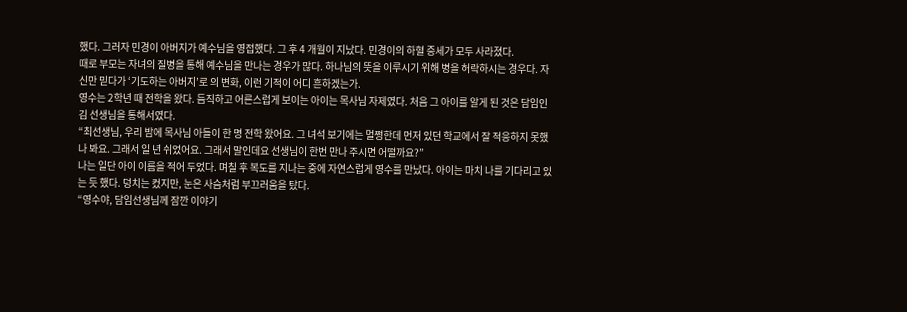했다. 그러자 민경이 아버지가 예수님을 영접했다. 그 후 4 개월이 지났다. 민경이의 하혈 증세가 모두 사라졌다.
때로 부모는 자녀의 질병을 통해 예수님을 만나는 경우가 많다. 하나님의 뜻을 이루시기 위해 병을 허락하시는 경우다. 자신만 믿다가 ‘기도하는 아버지’로 의 변화, 이런 기적이 어디 흔하겠는가.
영수는 2학년 때 전학을 왔다. 듬직하고 어른스럽게 보이는 아이는 목사님 자제였다. 처음 그 아이를 알게 된 것은 담임인 김 선생님을 통해서였다.
“최선생님, 우리 밤에 목사님 아들이 한 명 전학 왔어요. 그 녀석 보기에는 멀쩡한데 먼저 있던 학교에서 잘 적응하지 못했나 봐요. 그래서 일 년 쉬었어요. 그래서 말인데요 선생님이 한번 만나 주시면 어떨까요?”
나는 일단 아이 이름을 적어 두었다. 며칠 후 복도를 지나는 중에 자연스럽게 영수를 만났다. 아이는 마치 나를 기다리고 있는 듯 했다. 덩치는 컸지만, 눈은 사슴처럼 부끄러움을 탔다.
“영수야, 담임선생님께 잠깐 이야기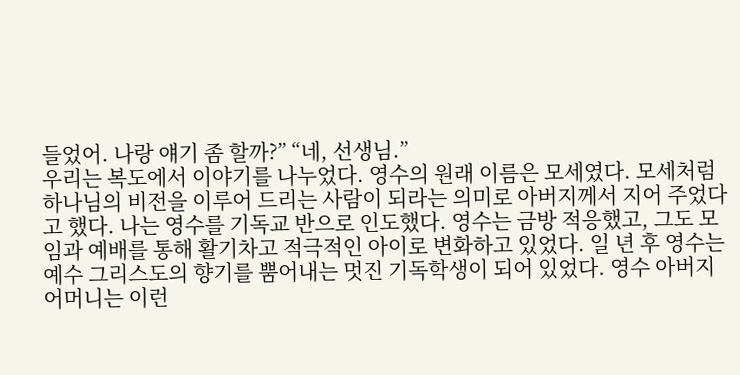들었어. 나랑 얘기 좀 할까?” “네, 선생님.”
우리는 복도에서 이야기를 나누었다. 영수의 원래 이름은 모세였다. 모세처럼 하나님의 비전을 이루어 드리는 사람이 되라는 의미로 아버지께서 지어 주었다고 했다. 나는 영수를 기독교 반으로 인도했다. 영수는 금방 적응했고, 그도 모임과 예배를 통해 활기차고 적극적인 아이로 변화하고 있었다. 일 년 후 영수는 예수 그리스도의 향기를 뿜어내는 멋진 기독학생이 되어 있었다. 영수 아버지 어머니는 이런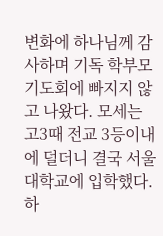변화에 하나님께 감사하며 기독 학부모 기도회에 빠지지 않고 나왔다. 모세는 고3때 전교 3등이내에 덜더니 결국 서울대학교에 입학했다.
하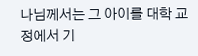나님께서는 그 아이를 대학 교정에서 기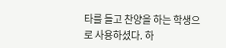타를 들고 찬양을 하는 학생으로 사용하셨다. 하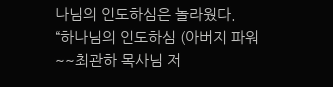나님의 인도하심은 놀라웠다.
“하나님의 인도하심 (아버지 파워~~최관하 목사님 저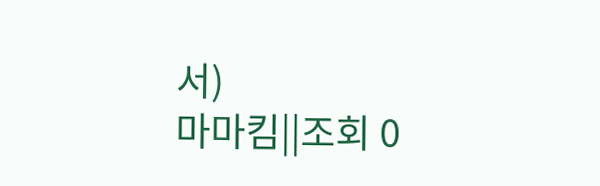서)
마마킴||조회 0